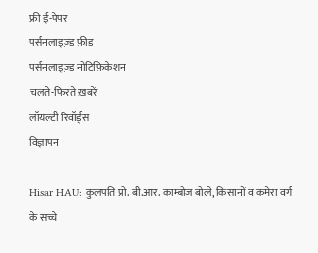फ्री ई-पेपर
पर्सनलाइज़्ड फ़ीड
पर्सनलाइज़्ड नोटिफ़िकेशन
चलते-फिरते ख़बरें
लॉयल्टी रिवॉर्ड्स
विज्ञापन

Hisar HAU: कुलपति प्रो. बी.आर. काम्बोज बोले, किसानों व कमेरा वर्ग के सच्चे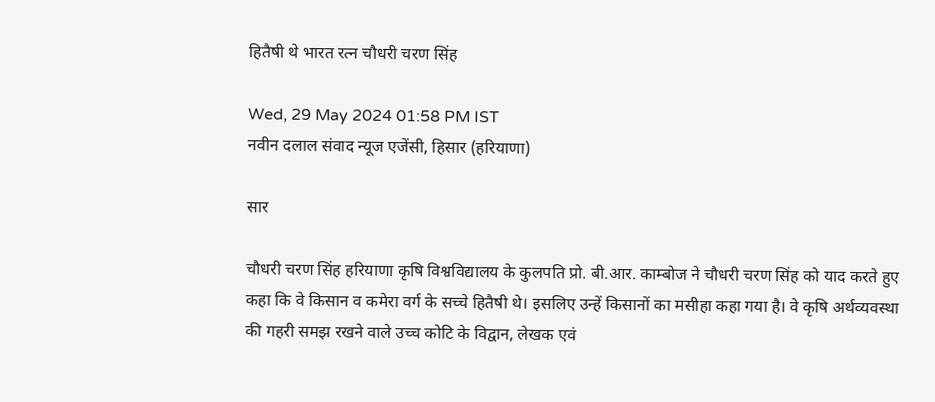हितैषी थे भारत रत्न चौधरी चरण सिंह

Wed, 29 May 2024 01:58 PM IST
नवीन दलाल संवाद न्यूज एजेंसी, हिसार (हरियाणा)

सार

चौधरी चरण सिंह हरियाणा कृषि विश्वविद्यालय के कुलपति प्रो. बी.आर. काम्बोज ने चौधरी चरण सिंह को याद करते हुए कहा कि वे किसान व कमेरा वर्ग के सच्चे हितैषी थे। इसलिए उन्हें किसानों का मसीहा कहा गया है। वे कृषि अर्थव्यवस्था की गहरी समझ रखने वाले उच्च कोटि के विद्वान, लेखक एवं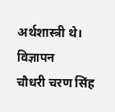अर्थशास्त्री थे।
विज्ञापन
चौधरी चरण सिंह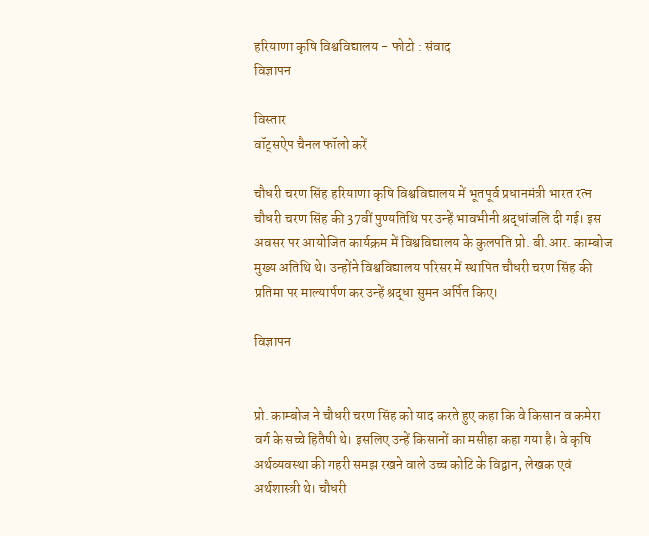हरियाणा कृषि विश्वविद्यालय - फोटो : संवाद
विज्ञापन

विस्तार
वॉट्सऐप चैनल फॉलो करें

चौधरी चरण सिंह हरियाणा कृषि विश्वविद्यालय में भूतपूर्व प्रधानमंत्री भारत रत्न चौधरी चरण सिंह की 37वीं पुण्यतिथि पर उन्हें भावभीनी श्रद्धांजलि दी गई। इस अवसर पर आयोजित कार्यक्रम में विश्वविद्यालय के कुलपति प्रो. बी.आर. काम्बोज मुख्य अतिथि थे। उन्होंने विश्वविद्यालय परिसर में स्थापित चौधरी चरण सिंह की प्रतिमा पर माल्यार्पण कर उन्हें श्रद्धा सुमन अर्पित किए।

विज्ञापन


प्रो. काम्बोज ने चौधरी चरण सिंह को याद करते हुए कहा कि वे किसान व कमेरा वर्ग के सच्चे हितैषी थे। इसलिए उन्हें किसानों का मसीहा कहा गया है। वे कृषि अर्थव्यवस्था की गहरी समझ रखने वाले उच्च कोटि के विद्वान, लेखक एवं अर्थशास्त्री थे। चौधरी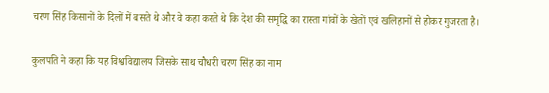चरण सिंह किसानों के दिलों में बसते थे और वे कहा करते थे कि देश की समृद्धि का रास्ता गांवों के खेतों एवं खलिहानों से होकर गुजरता है।

कुलपति ने कहा कि यह विश्वविद्यालय जिसके साथ चौधरी चरण सिंह का नाम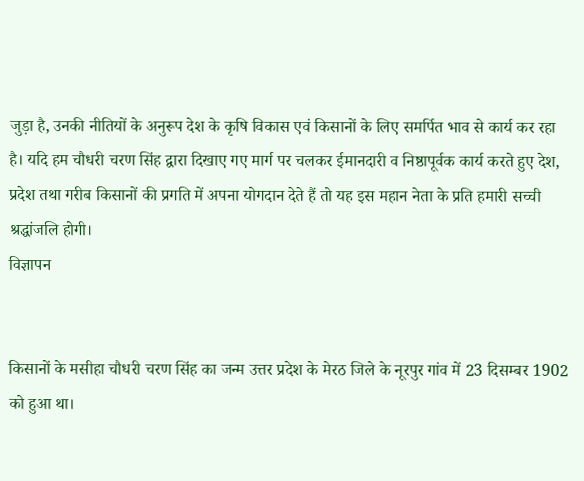जुड़ा है, उनकी नीतियों के अनुरूप देश के कृषि विकास एवं किसानों के लिए समर्पित भाव से कार्य कर रहा है। यदि हम चौधरी चरण सिंह द्वारा दिखाए गए मार्ग पर चलकर ईमानदारी व निष्ठापूर्वक कार्य करते हुए देश, प्रदेश तथा गरीब किसानों की प्रगति में अपना योगदान देते हैं तो यह इस महान नेता के प्रति हमारी सच्ची श्रद्धांजलि होगी।
विज्ञापन


किसानों के मसीहा चौधरी चरण सिंह का जन्म उत्तर प्रदेश के मेरठ जिले के नूरपुर गांव में 23 दिसम्बर 1902 को हुआ था।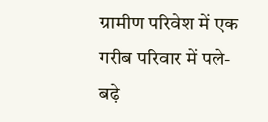ग्रामीण परिवेश में एक गरीब परिवार में पले-बढ़े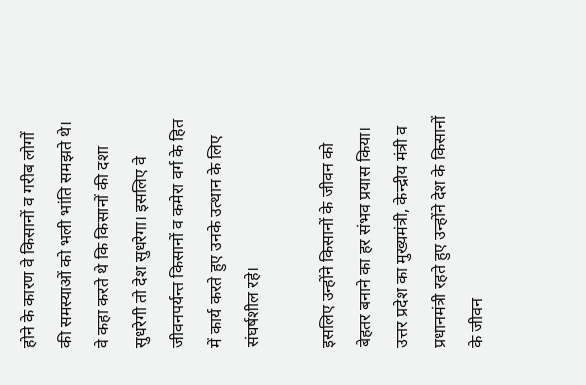होने के कारण वे किसानों व गरीब लोगों की समस्याओं को भली भांति समझते थे। वे कहा करते थे कि किसानों की दशा सुधरेगी तो देश सुधरेगा। इसलिए वे जीवनपर्यन्त किसानों व कमेरा वर्ग के हित में कार्य करते हुए उनके उत्थान के लिए संघर्षशील रहे।

इसलिए उन्होंने किसानों के जीवन को बेहतर बनाने का हर संभव प्रयास किया। उत्तर प्रदेश का मुख्यमंत्री, केन्द्रीय मंत्री व प्रधानमंत्री रहते हुए उन्होंने देश के किसानों के जीवन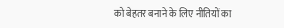को बेहतर बनाने के लिए नीतियों का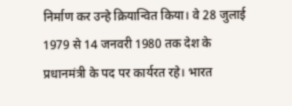निर्माण कर उन्हे क्रियान्वित किया। वे 28 जुलाई 1979 से 14 जनवरी 1980 तक देश के प्रधानमंत्री के पद पर कार्यरत रहे। भारत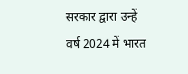सरकार द्वारा उन्हें वर्ष 2024 में भारत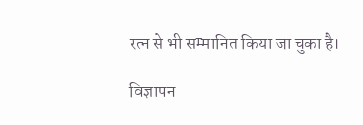रत्न से भी सम्मानित किया जा चुका है।

विज्ञापन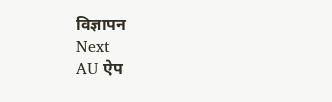विज्ञापन
Next
AU ऐप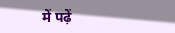में पढ़ें